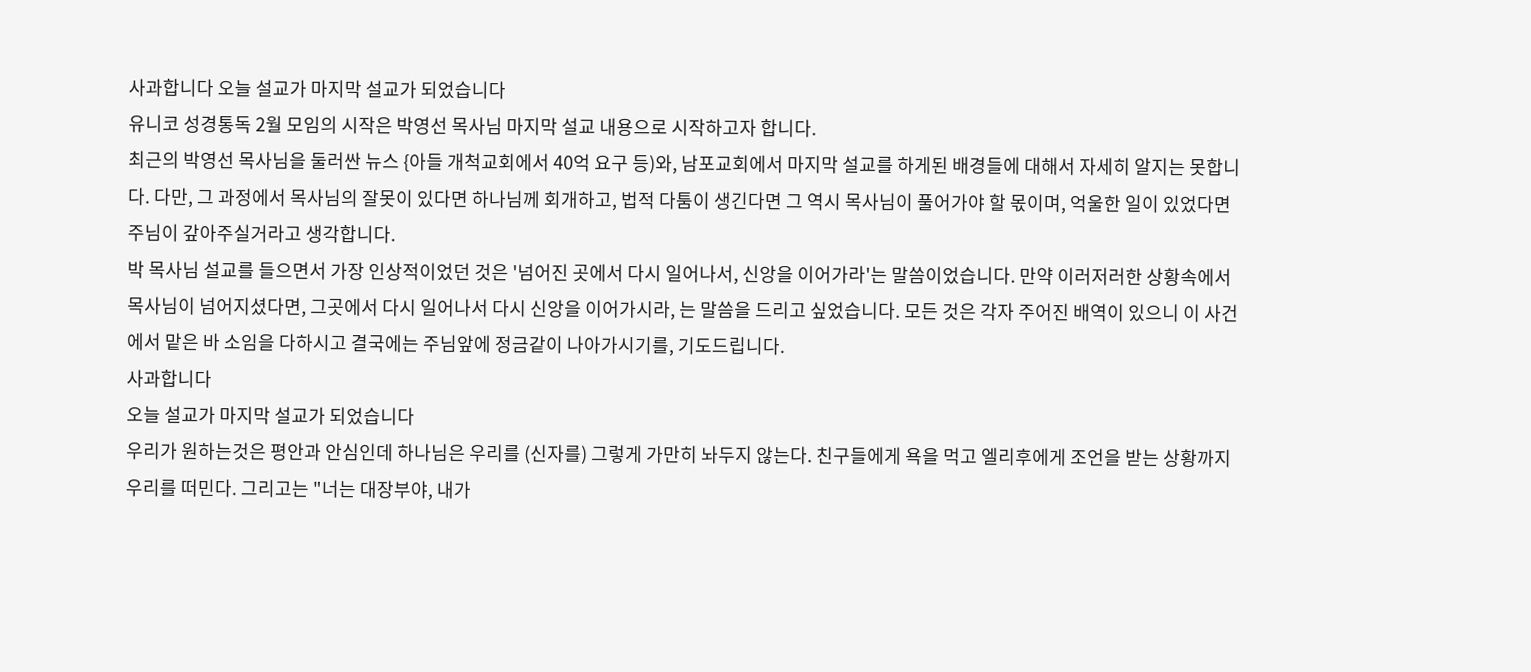사과합니다 오늘 설교가 마지막 설교가 되었습니다
유니코 성경통독 2월 모임의 시작은 박영선 목사님 마지막 설교 내용으로 시작하고자 합니다.
최근의 박영선 목사님을 둘러싼 뉴스 {아들 개척교회에서 40억 요구 등)와, 남포교회에서 마지막 설교를 하게된 배경들에 대해서 자세히 알지는 못합니다. 다만, 그 과정에서 목사님의 잘못이 있다면 하나님께 회개하고, 법적 다툼이 생긴다면 그 역시 목사님이 풀어가야 할 몫이며, 억울한 일이 있었다면 주님이 갚아주실거라고 생각합니다.
박 목사님 설교를 들으면서 가장 인상적이었던 것은 '넘어진 곳에서 다시 일어나서, 신앙을 이어가라'는 말씀이었습니다. 만약 이러저러한 상황속에서 목사님이 넘어지셨다면, 그곳에서 다시 일어나서 다시 신앙을 이어가시라, 는 말씀을 드리고 싶었습니다. 모든 것은 각자 주어진 배역이 있으니 이 사건에서 맡은 바 소임을 다하시고 결국에는 주님앞에 정금같이 나아가시기를, 기도드립니다.
사과합니다
오늘 설교가 마지막 설교가 되었습니다
우리가 원하는것은 평안과 안심인데 하나님은 우리를 (신자를) 그렇게 가만히 놔두지 않는다. 친구들에게 욕을 먹고 엘리후에게 조언을 받는 상황까지 우리를 떠민다. 그리고는 "너는 대장부야, 내가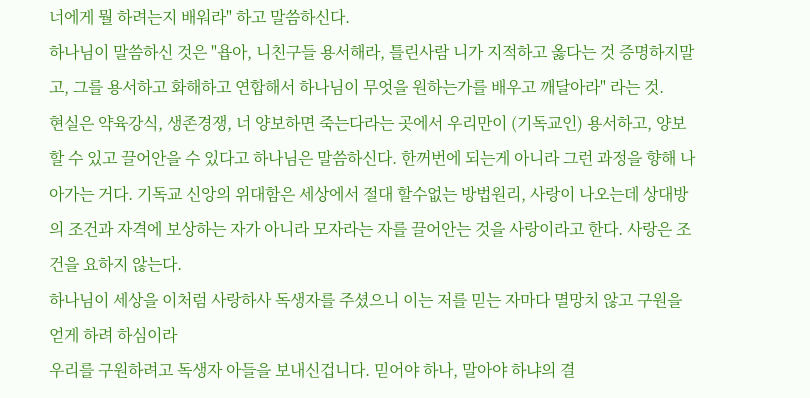너에게 뭘 하려는지 배워라" 하고 말씀하신다.
하나님이 말씀하신 것은 "욥아, 니친구들 용서해라, 틀린사람 니가 지적하고 옳다는 것 증명하지말고, 그를 용서하고 화해하고 연합해서 하나님이 무엇을 원하는가를 배우고 깨달아라" 라는 것.
현실은 약육강식, 생존경쟁, 너 양보하면 죽는다라는 곳에서 우리만이 (기독교인) 용서하고, 양보할 수 있고 끌어안을 수 있다고 하나님은 말씀하신다. 한꺼번에 되는게 아니라 그런 과정을 향해 나아가는 거다. 기독교 신앙의 위대함은 세상에서 절대 할수없는 방법원리, 사랑이 나오는데 상대방의 조건과 자격에 보상하는 자가 아니라 모자라는 자를 끌어안는 것을 사랑이라고 한다. 사랑은 조건을 요하지 않는다.
하나님이 세상을 이처럼 사랑하사 독생자를 주셨으니 이는 저를 믿는 자마다 멸망치 않고 구원을 얻게 하려 하심이라
우리를 구원하려고 독생자 아들을 보내신겁니다. 믿어야 하나, 말아야 하냐의 결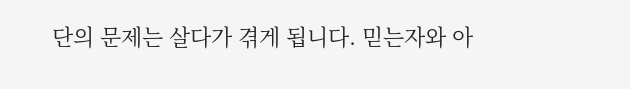단의 문제는 살다가 겪게 됩니다. 믿는자와 아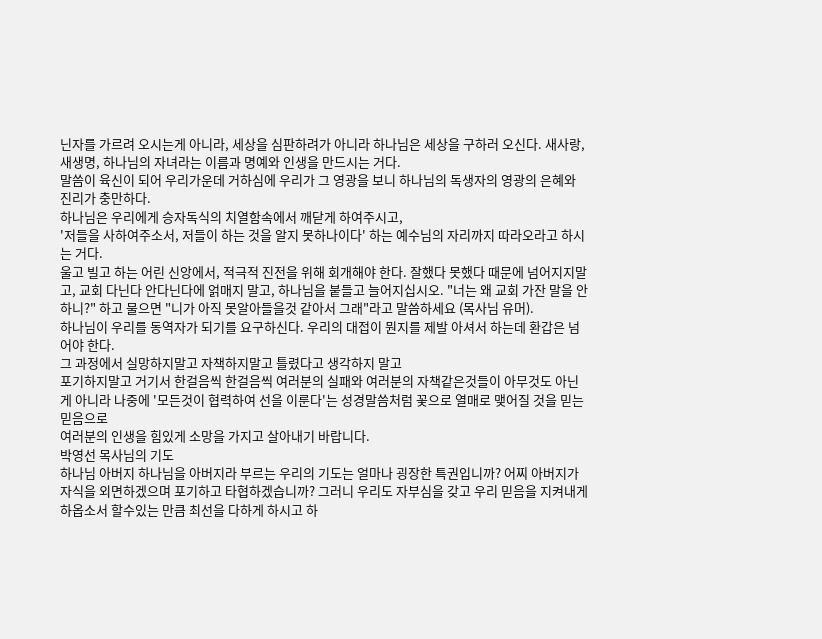닌자를 가르려 오시는게 아니라, 세상을 심판하려가 아니라 하나님은 세상을 구하러 오신다. 새사랑, 새생명, 하나님의 자녀라는 이름과 명예와 인생을 만드시는 거다.
말씀이 육신이 되어 우리가운데 거하심에 우리가 그 영광을 보니 하나님의 독생자의 영광의 은혜와 진리가 충만하다.
하나님은 우리에게 승자독식의 치열함속에서 깨닫게 하여주시고,
'저들을 사하여주소서, 저들이 하는 것을 알지 못하나이다' 하는 예수님의 자리까지 따라오라고 하시는 거다.
울고 빌고 하는 어린 신앙에서, 적극적 진전을 위해 회개해야 한다. 잘했다 못했다 때문에 넘어지지말고, 교회 다닌다 안다닌다에 얽매지 말고, 하나님을 붙들고 늘어지십시오. "너는 왜 교회 가잔 말을 안하니?" 하고 물으면 "니가 아직 못알아들을것 같아서 그래"라고 말씀하세요 (목사님 유머).
하나님이 우리를 동역자가 되기를 요구하신다. 우리의 대접이 뭔지를 제발 아셔서 하는데 환갑은 넘어야 한다.
그 과정에서 실망하지말고 자책하지말고 틀렸다고 생각하지 말고
포기하지말고 거기서 한걸음씩 한걸음씩 여러분의 실패와 여러분의 자책같은것들이 아무것도 아닌게 아니라 나중에 '모든것이 협력하여 선을 이룬다'는 성경말씀처럼 꽃으로 열매로 맺어질 것을 믿는 믿음으로
여러분의 인생을 힘있게 소망을 가지고 살아내기 바랍니다.
박영선 목사님의 기도
하나님 아버지 하나님을 아버지라 부르는 우리의 기도는 얼마나 굉장한 특권입니까? 어찌 아버지가 자식을 외면하겠으며 포기하고 타협하겠습니까? 그러니 우리도 자부심을 갖고 우리 믿음을 지켜내게 하옵소서 할수있는 만큼 최선을 다하게 하시고 하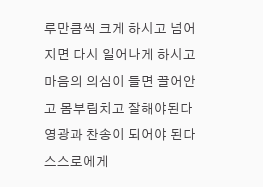루만큼씩 크게 하시고 넘어지면 다시 일어나게 하시고 마음의 의심이 들면 끌어안고 몸부림치고 잘해야된다 영광과 찬송이 되어야 된다 스스로에게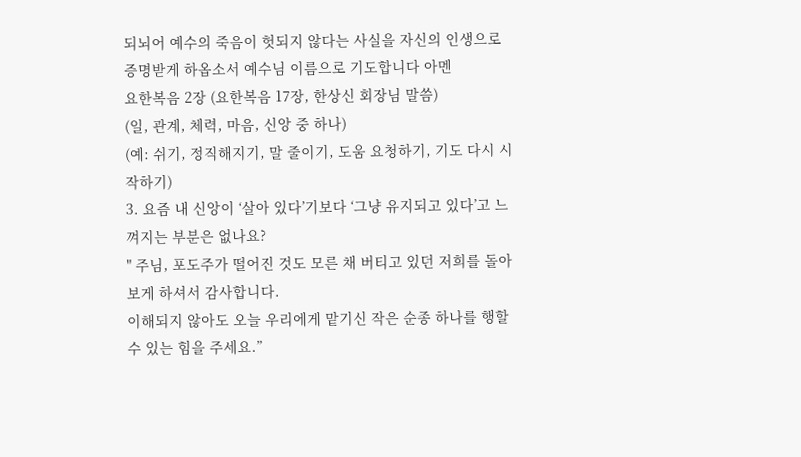되뇌어 예수의 죽음이 헛되지 않다는 사실을 자신의 인생으로 증명받게 하옵소서 예수님 이름으로 기도합니다 아멘
요한복음 2장 (요한복음 17장, 한상신 회장님 말씀)
(일, 관계, 체력, 마음, 신앙 중 하나)
(예: 쉬기, 정직해지기, 말 줄이기, 도움 요청하기, 기도 다시 시작하기)
3. 요즘 내 신앙이 ‘살아 있다’기보다 ‘그냥 유지되고 있다’고 느껴지는 부분은 없나요?
" 주님, 포도주가 떨어진 것도 모른 채 버티고 있던 저희를 돌아보게 하셔서 감사합니다.
이해되지 않아도 오늘 우리에게 맡기신 작은 순종 하나를 행할 수 있는 힘을 주세요.”